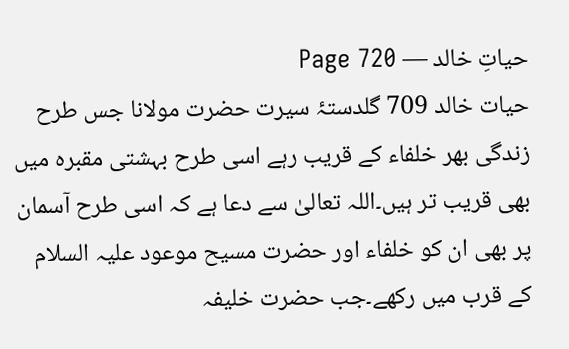حیاتِ خالد — Page 720
حیات خالد 709 گلدستۂ سیرت حضرت مولانا جس طرح زندگی بھر خلفاء کے قریب رہے اسی طرح بہشتی مقبرہ میں بھی قریب تر ہیں۔اللہ تعالیٰ سے دعا ہے کہ اسی طرح آسمان پر بھی ان کو خلفاء اور حضرت مسیح موعود علیہ السلام کے قرب میں رکھے۔جب حضرت خلیفہ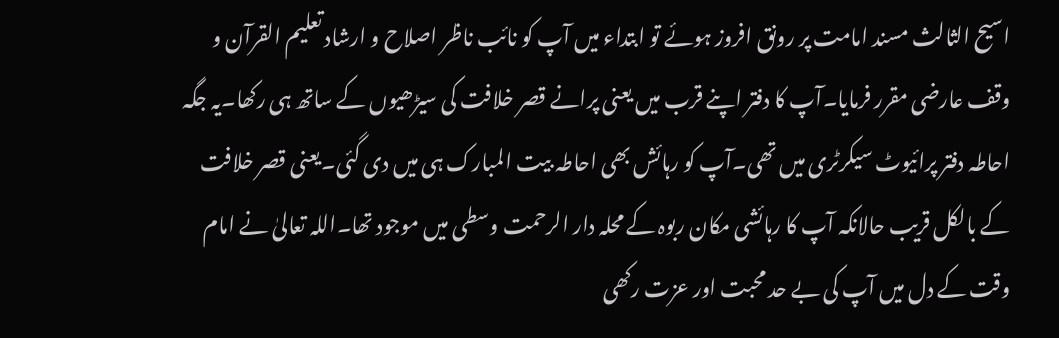اسیح الثالث مسند امامت پر رونق افروز ہوئے تو ابتداء میں آپ کو نائب ناظر اصلاح و ارشاد تعلیم القرآن و وقف عارضی مقرر فرمایا۔آپ کا دفتر اپنے قرب میں یعنی پرانے قصر خلافت کی سیڑھیوں کے ساتھ ہی رکھا۔یہ جگہ احاطہ دفتر پرائیوٹ سیکرٹری میں تھی۔آپ کو رہائش بھی احاطہ بیت المبارک ہی میں دی گئی۔یعنی قصر خلافت کے بالکل قریب حالانکہ آپ کا رہائشی مکان ربوہ کے محلہ دار الرحمت وسطی میں موجود تھا۔اللہ تعالیٰ نے امام وقت کے دل میں آپ کی بے حد محبت اور عزت رکھی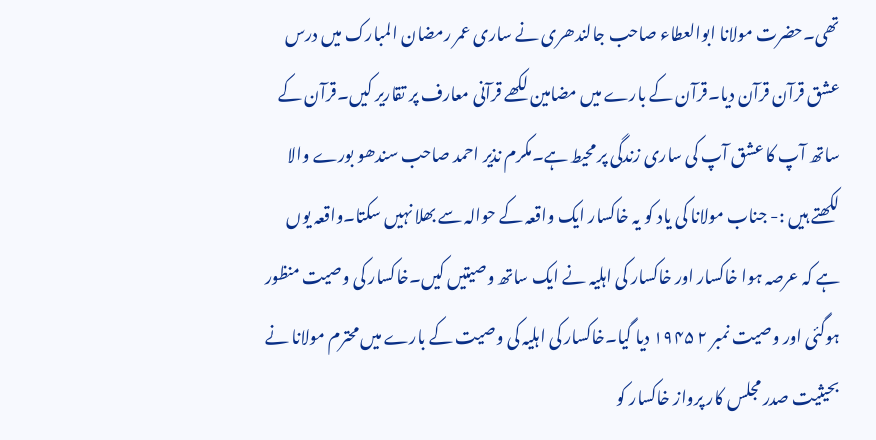تھی۔حضرت مولانا ابوالعطاء صاحب جالندھری نے ساری عمر رمضان المبارک میں درس عشق قرآن قرآن دیا۔قرآن کے بارے میں مضامین لکھے قرآنی معارف پر تقاریر کیں۔قرآن کے ساتھ آپ کا عشق آپ کی ساری زندگی پر محیط ہے۔مکرم نذیر احمد صاحب سندھو بورے والا لکھتے ہیں :- جناب مولانا کی یاد کو یہ خاکسار ایک واقعہ کے حوالہ سے بھلا نہیں سکتا۔واقعہ یوں ہے کہ عرصہ ہوا خاکسار اور خاکسار کی اہلیہ نے ایک ساتھ وصیتیں کیں۔خاکسار کی وصیت منظور ہوگئی اور وصیت نمبر ۲ ۱۹۴۵ دیا گیا۔خاکسار کی اہلیہ کی وصیت کے بارے میں محترم مولانا نے بحیثیت صدر مجلس کار پرواز خاکسار کو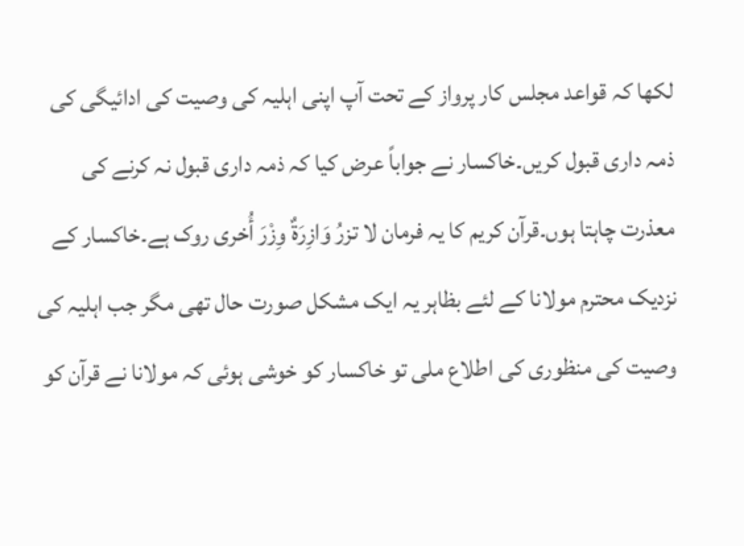لکھا کہ قواعد مجلس کار پرواز کے تحت آپ اپنی اہلیہ کی وصیت کی ادائیگی کی ذمہ داری قبول کریں۔خاکسار نے جواباً عرض کیا کہ ذمہ داری قبول نہ کرنے کی معذرت چاہتا ہوں۔قرآن کریم کا یہ فرمان لا تزرُ وَازِرَةٌ وِزْرَ أُخرى روک ہے۔خاکسار کے نزدیک محترم مولانا کے لئے بظاہر یہ ایک مشکل صورت حال تھی مگر جب اہلیہ کی وصیت کی منظوری کی اطلاع ملی تو خاکسار کو خوشی ہوئی کہ مولانا نے قرآن کو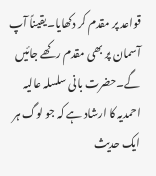قواعد پر مقدم کر دکھایا۔یقیناً آپ آسمان پر بھی مقدم رکھے جائیں گے۔حضرت بانی سلسلہ عالیہ احمدیہ کا ارشاد ہے کہ جو لوگ ہر ایک حدیث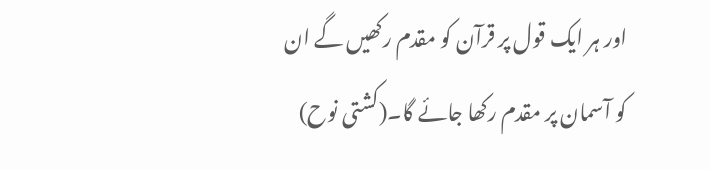اور ہر ایک قول پر قرآن کو مقدم رکھیں گے ان کو آسمان پر مقدم رکھا جائے گا۔(کشتی نوح)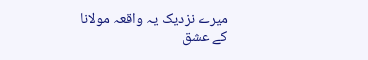میرے نزدیک یہ واقعہ مولانا کے عشق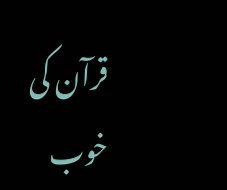قرآن کی خوب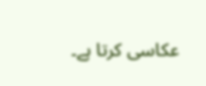عکاسی کرتا ہے۔